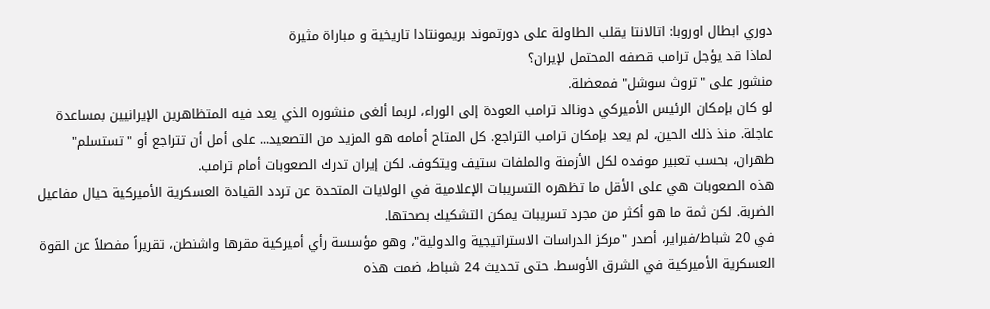دوري ابطال اوروبا: اتالانتا يقلب الطاولة على دورتموند بريمونتادا تاريخية و مباراة مثيرة
لماذا قد يؤجل ترامب قصفه المحتمل لإيران؟
منشور على "تروث سوشل" فمعضلة.
لو كان بإمكان الرئيس الأميركي دونالد ترامب العودة إلى الوراء، لربما ألغى منشوره الذي يعد فيه المتظاهرين الإيرانيين بمساعدة عاجلة. منذ ذلك الحين، لم يعد بإمكان ترامب التراجع. كل المتاح أمامه هو المزيد من التصعيد... على أمل أن تتراجع أو "تستسلم" طهران، بحسب تعبير موفده لكل الأزمنة والملفات ستيف ويتكوف. لكن إيران تدرك الصعوبات أمام ترامب.
هذه الصعوبات هي على الأقل ما تظهره التسريبات الإعلامية في الولايات المتحدة عن تردد القيادة العسكرية الأميركية حيال مفاعيل الضربة. لكن ثمة ما هو أكثر من مجرد تسريبات يمكن التشكيك بصحتها.
في 20 شباط/فبراير، أصدر "مركز الدراسات الاستراتيجية والدولية"، وهو مؤسسة رأي أميركية مقرها واشنطن، تقريراً مفصلاً عن القوة العسكرية الأميركية في الشرق الأوسط. حتى تحديث 24 شباط، ضمت هذه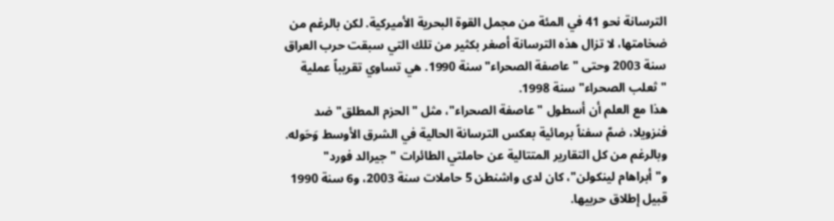الترسانة نحو 41 في المئة من مجمل القوة البحرية الأميركية. لكن بالرغم من ضخامتها، لا تزال هذه الترسانة أصغر بكثير من تلك التي سبقت حرب العراق سنة 2003 وحتى "عاصفة الصحراء" سنة 1990. هي تساوي تقريباً عملية "ثعلب الصحراء" سنة 1998.
هذا مع العلم أن أسطول "عاصفة الصحراء"، مثل "الحزم المطلق" ضد فنزويلا، ضمّ سفناً برمائية بعكس الترسانة الحالية في الشرق الأوسط وَحَوله. وبالرغم من كل التقارير المتتالية عن حاملتي الطائرات "جيرالد فورد" و"أبراهام لينكولن"، كان لدى واشنطن 5 حاملات سنة 2003، و6 سنة 1990 قبيل إطلاق حربيها.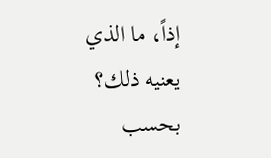إذاً، ما الذي يعنيه ذلك؟
بحسب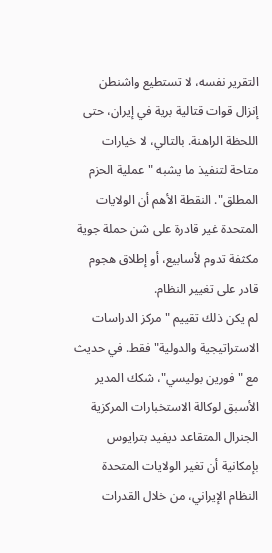التقرير نفسه، لا تستطيع واشنطن إنزال قوات قتالية برية في إيران، حتى اللحظة الراهنة. بالتالي، لا خيارات متاحة لتنفيذ ما يشبه "عملية الحزم المطلق". النقطة الأهم أن الولايات المتحدة غير قادرة على شن حملة جوية مكثفة تدوم لأسابيع، أو إطلاق هجوم قادر على تغيير النظام.
لم يكن ذلك تقييم "مركز الدراسات الاستراتيجية والدولية" فقط. في حديث مع "فورين بوليسي"، شكك المدير الأسبق لوكالة الاستخبارات المركزية الجنرال المتقاعد ديفيد بترايوس بإمكانية أن تغير الولايات المتحدة النظام الإيراني، من خلال القدرات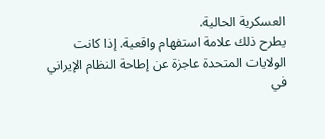العسكرية الحالية.
يطرح ذلك علامة استفهام واقعية. إذا كانت الولايات المتحدة عاجزة عن إطاحة النظام الإيراني في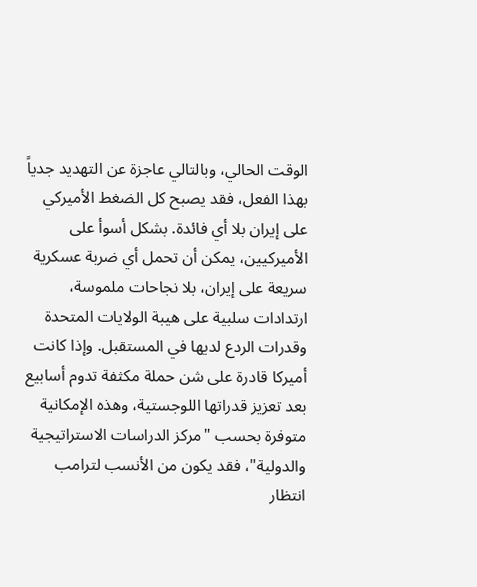الوقت الحالي، وبالتالي عاجزة عن التهديد جدياً بهذا الفعل، فقد يصبح كل الضغط الأميركي على إيران بلا أي فائدة. بشكل أسوأ على الأميركيين، يمكن أن تحمل أي ضربة عسكرية سريعة على إيران، بلا نجاحات ملموسة، ارتدادات سلبية على هيبة الولايات المتحدة وقدرات الردع لديها في المستقبل. وإذا كانت أميركا قادرة على شن حملة مكثفة تدوم أسابيع بعد تعزيز قدراتها اللوجستية، وهذه الإمكانية متوفرة بحسب "مركز الدراسات الاستراتيجية والدولية"، فقد يكون من الأنسب لترامب انتظار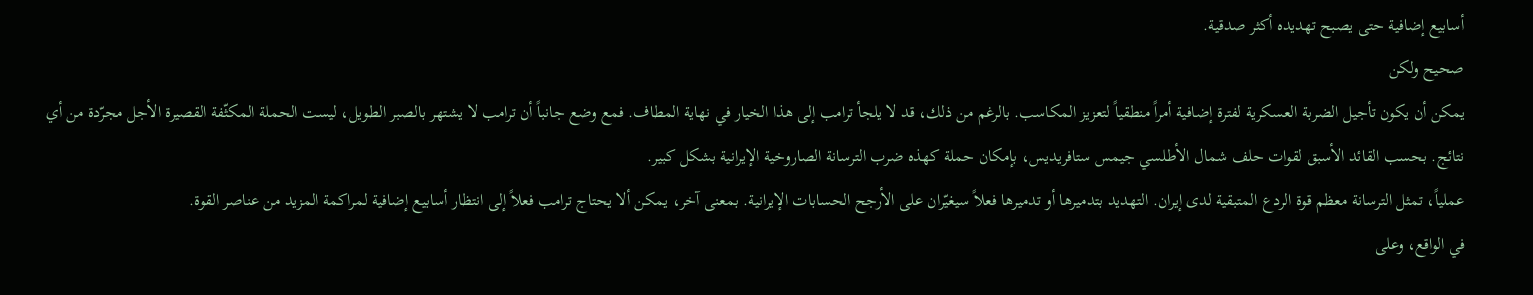أسابيع إضافية حتى يصبح تهديده أكثر صدقية.
صحيح ولكن
يمكن أن يكون تأجيل الضربة العسكرية لفترة إضافية أمراً منطقياً لتعزيز المكاسب. بالرغم من ذلك، قد لا يلجأ ترامب إلى هذا الخيار في نهاية المطاف. فمع وضع جانباً أن ترامب لا يشتهر بالصبر الطويل، ليست الحملة المكثّفة القصيرة الأجل مجرّدة من أي نتائج. بحسب القائد الأسبق لقوات حلف شمال الأطلسي جيمس ستافريديس، بإمكان حملة كهذه ضرب الترسانة الصاروخية الإيرانية بشكل كبير.
عملياً، تمثل الترسانة معظم قوة الردع المتبقية لدى إيران. التهديد بتدميرها أو تدميرها فعلاً سيغيّران على الأرجح الحسابات الإيرانية. بمعنى آخر، يمكن ألا يحتاج ترامب فعلاً إلى انتظار أسابيع إضافية لمراكمة المزيد من عناصر القوة.
في الواقع، وعلى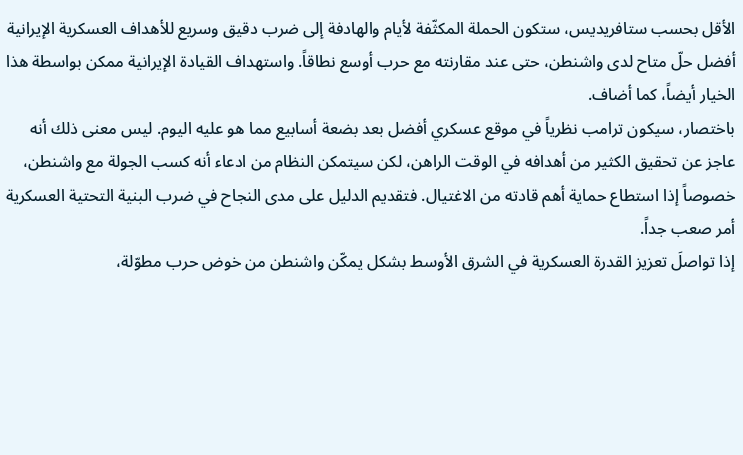الأقل بحسب ستافريديس، ستكون الحملة المكثّفة لأيام والهادفة إلى ضرب دقيق وسريع للأهداف العسكرية الإيرانية أفضل حلّ متاح لدى واشنطن، حتى عند مقارنته مع حرب أوسع نطاقاً. واستهداف القيادة الإيرانية ممكن بواسطة هذا الخيار أيضاً، كما أضاف.
باختصار، سيكون ترامب نظرياً في موقع عسكري أفضل بعد بضعة أسابيع مما هو عليه اليوم. ليس معنى ذلك أنه عاجز عن تحقيق الكثير من أهدافه في الوقت الراهن، لكن سيتمكن النظام من ادعاء أنه كسب الجولة مع واشنطن، خصوصاً إذا استطاع حماية أهم قادته من الاغتيال. فتقديم الدليل على مدى النجاح في ضرب البنية التحتية العسكرية أمر صعب جداً.
إذا تواصلَ تعزيز القدرة العسكرية في الشرق الأوسط بشكل يمكّن واشنطن من خوض حرب مطوّلة،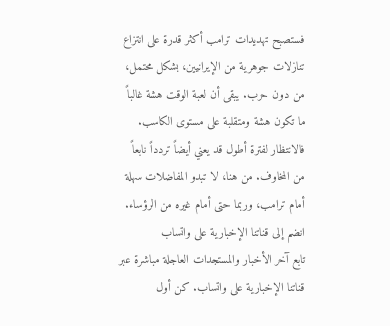فستصبح تهديدات ترامب أكثر قدرة على انتزاع تنازلات جوهرية من الإيرانيين، بشكل محتمل، من دون حرب. يبقى أن لعبة الوقت هشة غالباً ما تكون هشة ومتقلبة على مستوى الكاسب. فالانتظار لفترة أطول قد يعني أيضاً تردداً نابعاً من المخاوف. من هنا، لا تبدو المفاضلات سهلة أمام ترامب، وربما حتى أمام غيره من الرؤساء.
انضم إلى قناتنا الإخبارية على واتساب
تابع آخر الأخبار والمستجدات العاجلة مباشرة عبر قناتنا الإخبارية على واتساب. كن أول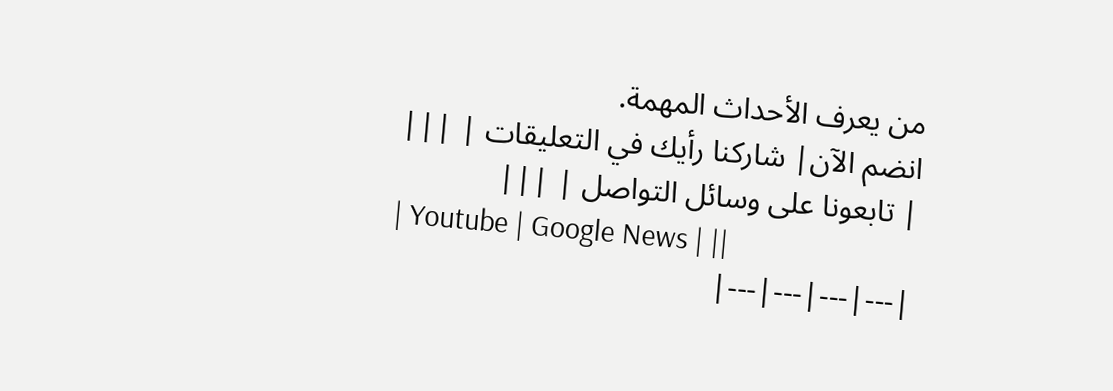من يعرف الأحداث المهمة.
انضم الآن| شاركنا رأيك في التعليقات | |||
| تابعونا على وسائل التواصل | |||
| Youtube | Google News | ||
|---|---|---|---|